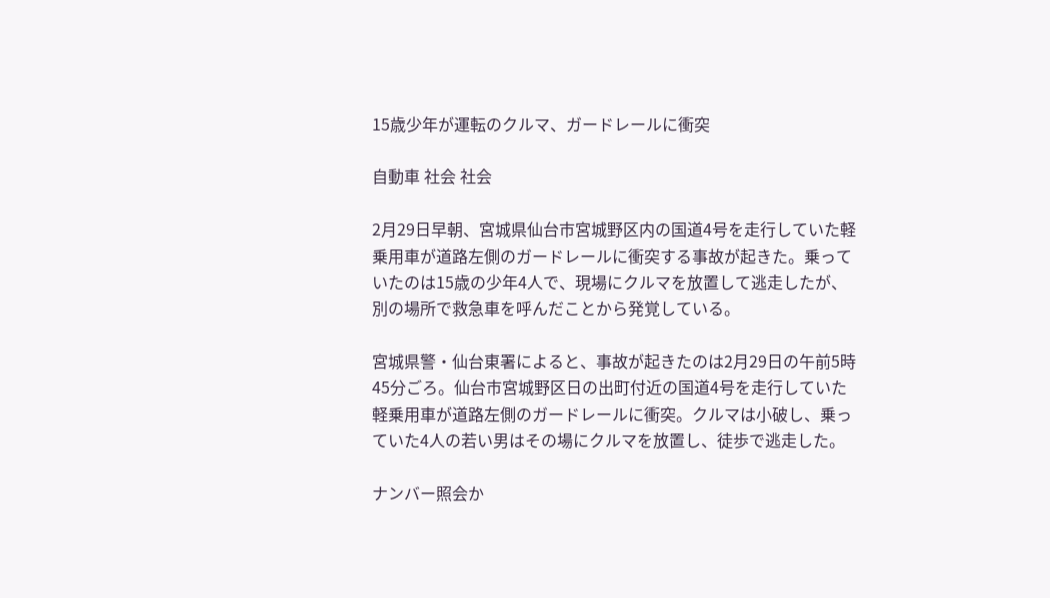15歳少年が運転のクルマ、ガードレールに衝突

自動車 社会 社会

2月29日早朝、宮城県仙台市宮城野区内の国道4号を走行していた軽乗用車が道路左側のガードレールに衝突する事故が起きた。乗っていたのは15歳の少年4人で、現場にクルマを放置して逃走したが、別の場所で救急車を呼んだことから発覚している。

宮城県警・仙台東署によると、事故が起きたのは2月29日の午前5時45分ごろ。仙台市宮城野区日の出町付近の国道4号を走行していた軽乗用車が道路左側のガードレールに衝突。クルマは小破し、乗っていた4人の若い男はその場にクルマを放置し、徒歩で逃走した。

ナンバー照会か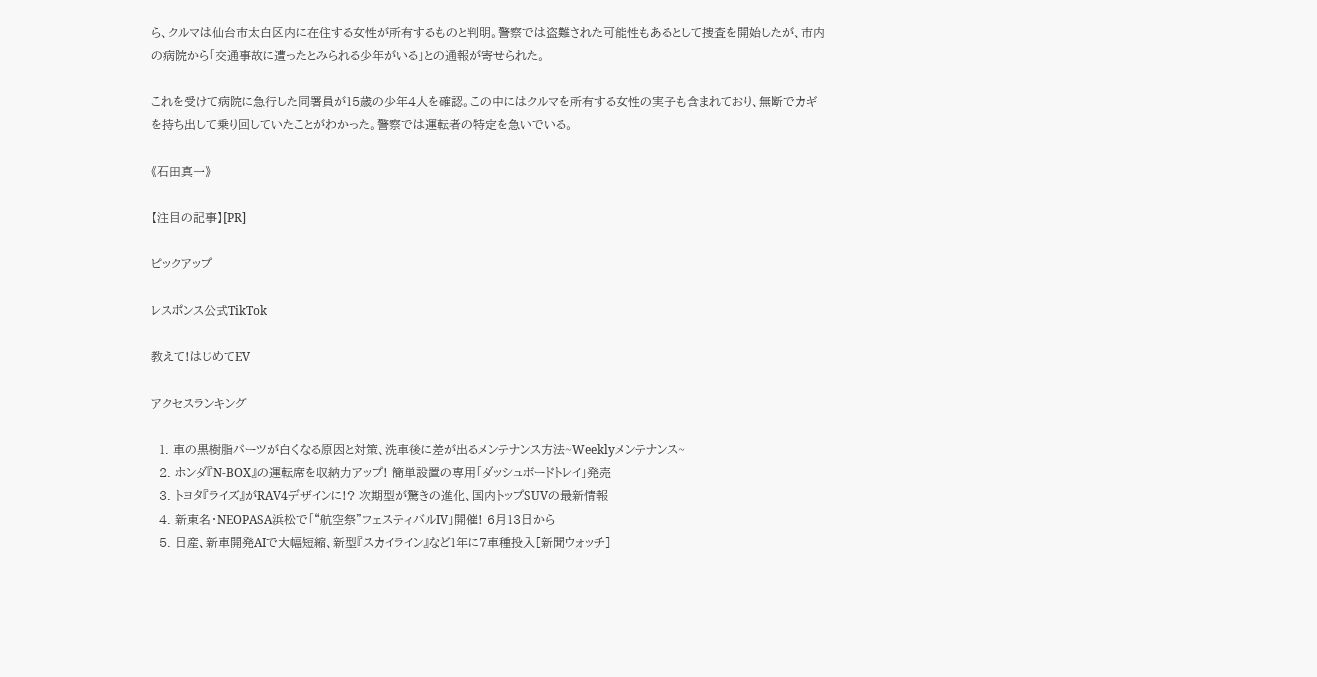ら、クルマは仙台市太白区内に在住する女性が所有するものと判明。警察では盗難された可能性もあるとして捜査を開始したが、市内の病院から「交通事故に遭ったとみられる少年がいる」との通報が寄せられた。

これを受けて病院に急行した同署員が15歳の少年4人を確認。この中にはクルマを所有する女性の実子も含まれており、無断でカギを持ち出して乗り回していたことがわかった。警察では運転者の特定を急いでいる。

《石田真一》

【注目の記事】[PR]

ピックアップ

レスポンス公式TikTok

教えて!はじめてEV

アクセスランキング

  1. 車の黒樹脂パーツが白くなる原因と対策、洗車後に差が出るメンテナンス方法~Weeklyメンテナンス~
  2. ホンダ『N-BOX』の運転席を収納力アップ! 簡単設置の専用「ダッシュボードトレイ」発売
  3. トヨタ『ライズ』がRAV4デザインに!? 次期型が驚きの進化、国内トップSUVの最新情報
  4. 新東名・NEOPASA浜松で「“航空祭”フェスティバルIV」開催! 6月13日から
  5. 日産、新車開発AIで大幅短縮、新型『スカイライン』など1年に7車種投入[新聞ウォッチ]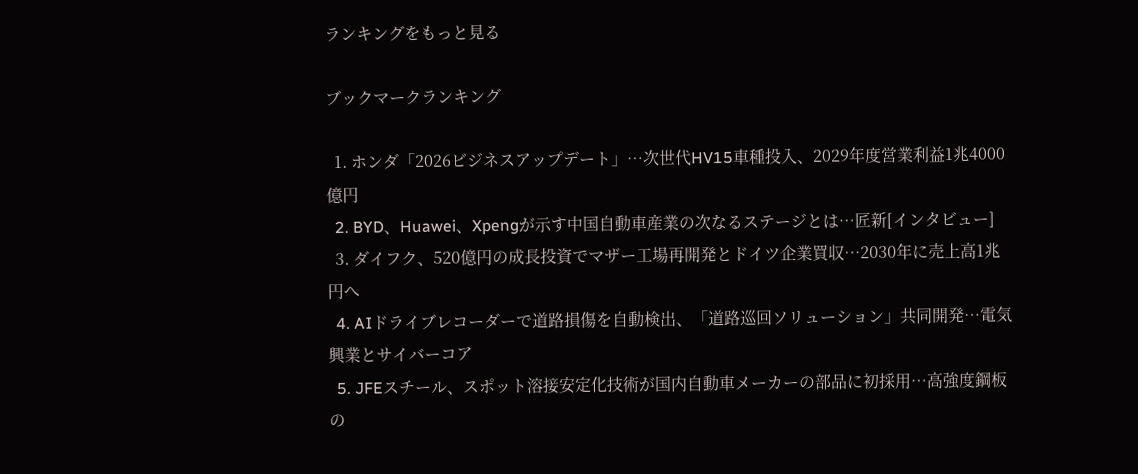ランキングをもっと見る

ブックマークランキング

  1. ホンダ「2026ビジネスアップデート」…次世代HV15車種投入、2029年度営業利益1兆4000億円
  2. BYD、Huawei、Xpengが示す中国自動車産業の次なるステージとは…匠新[インタビュー]
  3. ダイフク、520億円の成長投資でマザー工場再開発とドイツ企業買収…2030年に売上高1兆円へ
  4. AIドライブレコーダーで道路損傷を自動検出、「道路巡回ソリューション」共同開発…電気興業とサイバーコア
  5. JFEスチール、スポット溶接安定化技術が国内自動車メーカーの部品に初採用…高強度鋼板の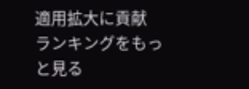適用拡大に貢献
ランキングをもっと見る